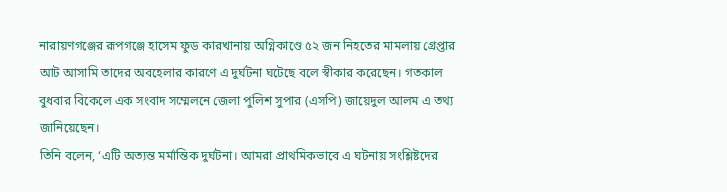নারায়ণগঞ্জের রূপগঞ্জে হাসেম ফুড কারখানায় অগ্নিকাণ্ডে ৫২ জন নিহতের মামলায় গ্রেপ্তার আট আসামি তাদের অবহেলার কারণে এ দুর্ঘটনা ঘটেছে বলে স্বীকার করেছেন। গতকাল বুধবার বিকেলে এক সংবাদ সম্মেলনে জেলা পুলিশ সুপার (এসপি) জায়েদুল আলম এ তথ্য জানিয়েছেন।
তিনি বলেন, ‘এটি অত্যন্ত মর্মান্তিক দুর্ঘটনা। আমরা প্রাথমিকভাবে এ ঘটনায় সংশ্লিষ্টদের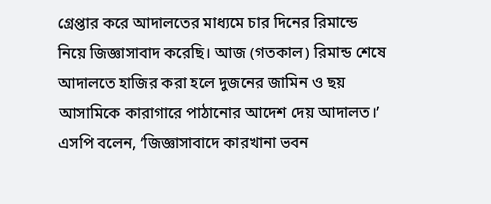গ্রেপ্তার করে আদালতের মাধ্যমে চার দিনের রিমান্ডে নিয়ে জিজ্ঞাসাবাদ করেছি। আজ (গতকাল) রিমান্ড শেষে আদালতে হাজির করা হলে দুজনের জামিন ও ছয় আসামিকে কারাগারে পাঠানোর আদেশ দেয় আদালত।’
এসপি বলেন, ‘জিজ্ঞাসাবাদে কারখানা ভবন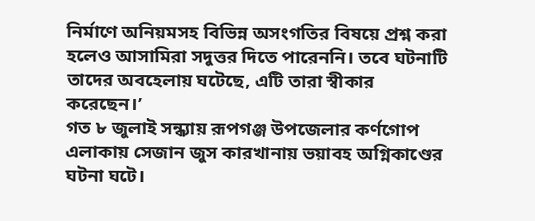নির্মাণে অনিয়মসহ বিভিন্ন অসংগতির বিষয়ে প্রশ্ন করা হলেও আসামিরা সদুত্তর দিতে পারেননি। তবে ঘটনাটি তাদের অবহেলায় ঘটেছে, এটি তারা স্বীকার করেছেন।’
গত ৮ জুলাই সন্ধ্যায় রূপগঞ্জ উপজেলার কর্ণগোপ এলাকায় সেজান জুস কারখানায় ভয়াবহ অগ্নিকাণ্ডের ঘটনা ঘটে।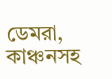ডেমরা, কাঞ্চনসহ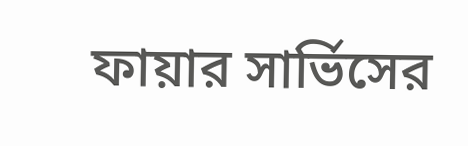ফায়ার সার্ভিসের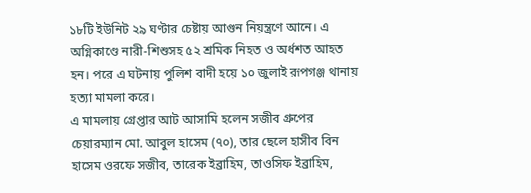১৮টি ইউনিট ২৯ ঘণ্টার চেষ্টায় আগুন নিয়ন্ত্রণে আনে। এ অগ্নিকাণ্ডে নারী-শিশুসহ ৫২ শ্রমিক নিহত ও অর্ধশত আহত হন। পরে এ ঘটনায় পুলিশ বাদী হয়ে ১০ জুলাই রূপগঞ্জ থানায় হত্যা মামলা করে।
এ মামলায় গ্রেপ্তার আট আসামি হলেন সজীব গ্রুপের চেয়ারম্যান মো. আবুল হাসেম (৭০), তার ছেলে হাসীব বিন হাসেম ওরফে সজীব, তারেক ইব্রাহিম, তাওসিফ ইব্রাহিম,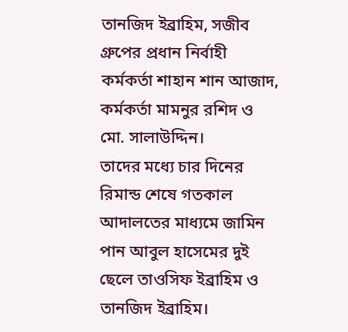তানজিদ ইব্রাহিম, সজীব গ্রুপের প্রধান নির্বাহী কর্মকর্তা শাহান শান আজাদ, কর্মকর্তা মামনুর রশিদ ও মো. সালাউদ্দিন।
তাদের মধ্যে চার দিনের রিমান্ড শেষে গতকাল আদালতের মাধ্যমে জামিন পান আবুল হাসেমের দুই ছেলে তাওসিফ ইব্রাহিম ও তানজিদ ইব্রাহিম।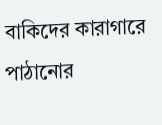বাকিদের কারাগারে পাঠানোর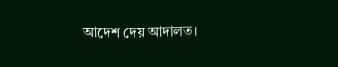আদেশ দেয় আদালত।